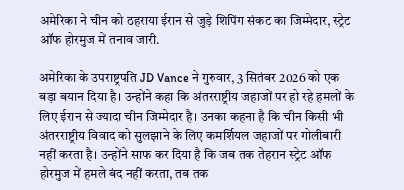अमेरिका ने चीन को ठहराया ईरान से जुड़े शिपिंग संकट का जिम्मेदार, स्ट्रेट ऑफ होरमुज में तनाव जारी.

अमेरिका के उपराष्ट्रपति JD Vance ने गुरुवार, 3 सितंबर 2026 को एक बड़ा बयान दिया है। उन्होंने कहा कि अंतरराष्ट्रीय जहाजों पर हो रहे हमलों के लिए ईरान से ज्यादा चीन जिम्मेदार है। उनका कहना है कि चीन किसी भी अंतरराष्ट्रीय विवाद को सुलझाने के लिए कमर्शियल जहाजों पर गोलीबारी नहीं करता है। उन्होंने साफ कर दिया है कि जब तक तेहरान स्ट्रेट ऑफ होरमुज में हमले बंद नहीं करता, तब तक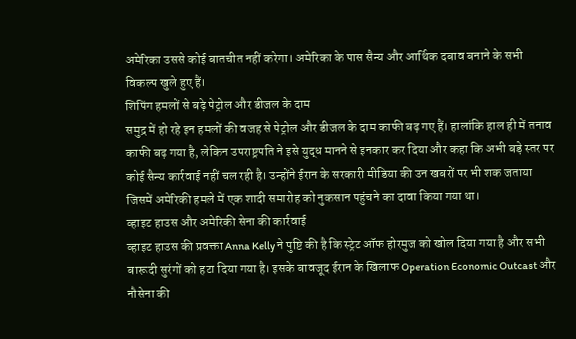अमेरिका उससे कोई बातचीत नहीं करेगा। अमेरिका के पास सैन्य और आर्थिक दबाव बनाने के सभी विकल्प खुले हुए हैं।
शिपिंग हमलों से बढ़े पेट्रोल और डीजल के दाम
समुद्र में हो रहे इन हमलों की वजह से पेट्रोल और डीजल के दाम काफी बढ़ गए हैं। हालांकि हाल ही में तनाव काफी बढ़ गया है, लेकिन उपराष्ट्रपति ने इसे युद्ध मानने से इनकार कर दिया और कहा कि अभी बड़े स्तर पर कोई सैन्य कार्रवाई नहीं चल रही है। उन्होंने ईरान के सरकारी मीडिया की उन खबरों पर भी शक जताया जिसमें अमेरिकी हमले में एक शादी समारोह को नुकसान पहुंचने का दावा किया गया था।
व्हाइट हाउस और अमेरिकी सेना की कार्रवाई
व्हाइट हाउस की प्रवक्ता Anna Kelly ने पुष्टि की है कि स्ट्रेट ऑफ होरमुज को खोल दिया गया है और सभी बारूदी सुरंगों को हटा दिया गया है। इसके बावजूद ईरान के खिलाफ Operation Economic Outcast और नौसेना की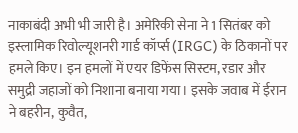नाकाबंदी अभी भी जारी है। अमेरिकी सेना ने 1 सितंबर को इस्लामिक रिवोल्यूशनरी गार्ड कॉर्प्स (IRGC) के ठिकानों पर हमले किए। इन हमलों में एयर डिफेंस सिस्टम, रडार और समुद्री जहाजों को निशाना बनाया गया। इसके जवाब में ईरान ने बहरीन, कुवैत,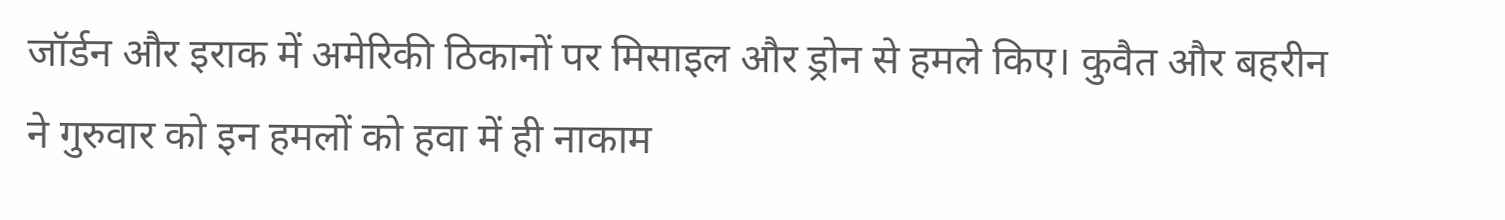जॉर्डन और इराक में अमेरिकी ठिकानों पर मिसाइल और ड्रोन से हमले किए। कुवैत और बहरीन ने गुरुवार को इन हमलों को हवा में ही नाकाम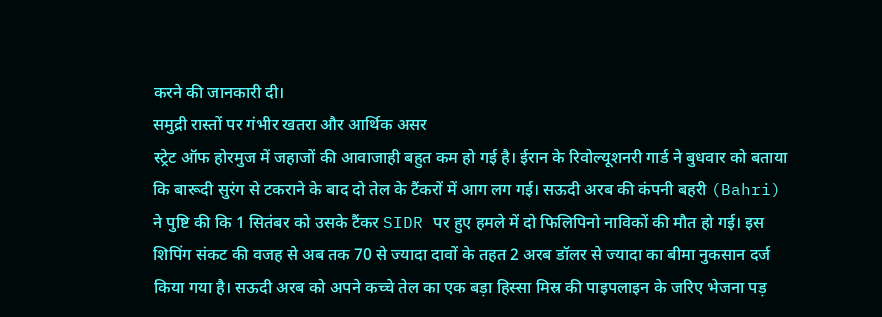करने की जानकारी दी।
समुद्री रास्तों पर गंभीर खतरा और आर्थिक असर
स्ट्रेट ऑफ होरमुज में जहाजों की आवाजाही बहुत कम हो गई है। ईरान के रिवोल्यूशनरी गार्ड ने बुधवार को बताया कि बारूदी सुरंग से टकराने के बाद दो तेल के टैंकरों में आग लग गई। सऊदी अरब की कंपनी बहरी (Bahri) ने पुष्टि की कि 1 सितंबर को उसके टैंकर SIDR पर हुए हमले में दो फिलिपिनो नाविकों की मौत हो गई। इस शिपिंग संकट की वजह से अब तक 70 से ज्यादा दावों के तहत 2 अरब डॉलर से ज्यादा का बीमा नुकसान दर्ज किया गया है। सऊदी अरब को अपने कच्चे तेल का एक बड़ा हिस्सा मिस्र की पाइपलाइन के जरिए भेजना पड़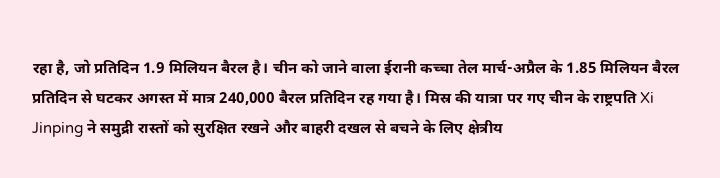रहा है, जो प्रतिदिन 1.9 मिलियन बैरल है। चीन को जाने वाला ईरानी कच्चा तेल मार्च-अप्रैल के 1.85 मिलियन बैरल प्रतिदिन से घटकर अगस्त में मात्र 240,000 बैरल प्रतिदिन रह गया है। मिस्र की यात्रा पर गए चीन के राष्ट्रपति Xi Jinping ने समुद्री रास्तों को सुरक्षित रखने और बाहरी दखल से बचने के लिए क्षेत्रीय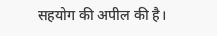सहयोग की अपील की है।